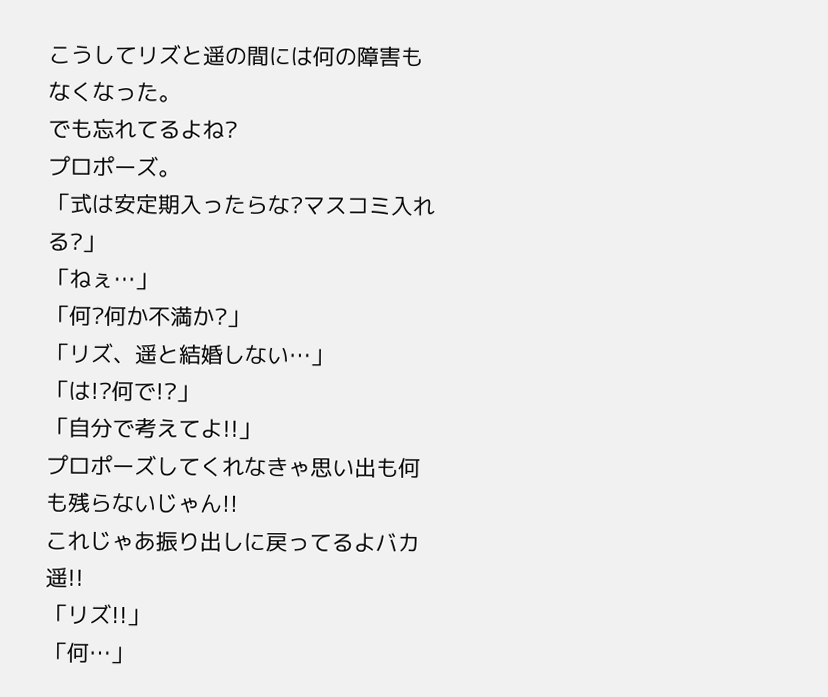こうしてリズと遥の間には何の障害もなくなった。
でも忘れてるよね?
プロポーズ。
「式は安定期入ったらな?マスコミ入れる?」
「ねぇ…」
「何?何か不満か?」
「リズ、遥と結婚しない…」
「は!?何で!?」
「自分で考えてよ!!」
プロポーズしてくれなきゃ思い出も何も残らないじゃん!!
これじゃあ振り出しに戻ってるよバカ遥!!
「リズ!!」
「何…」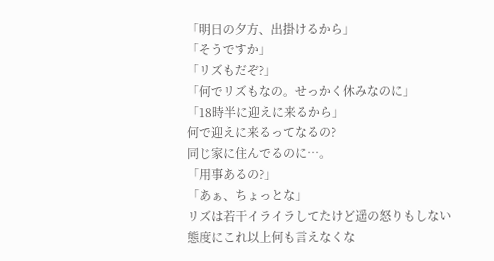「明日の夕方、出掛けるから」
「そうですか」
「リズもだぞ?」
「何でリズもなの。せっかく休みなのに」
「18時半に迎えに来るから」
何で迎えに来るってなるの?
同じ家に住んでるのに…。
「用事あるの?」
「あぁ、ちょっとな」
リズは若干イライラしてたけど遥の怒りもしない態度にこれ以上何も言えなくな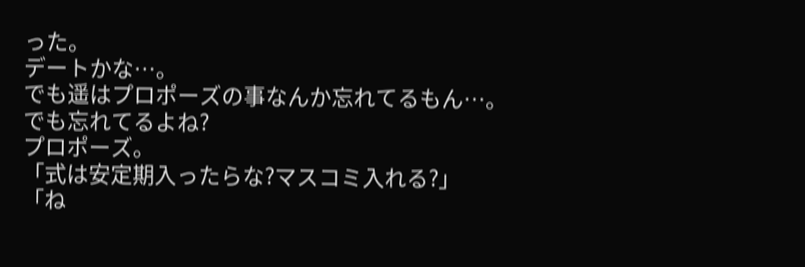った。
デートかな…。
でも遥はプロポーズの事なんか忘れてるもん…。
でも忘れてるよね?
プロポーズ。
「式は安定期入ったらな?マスコミ入れる?」
「ね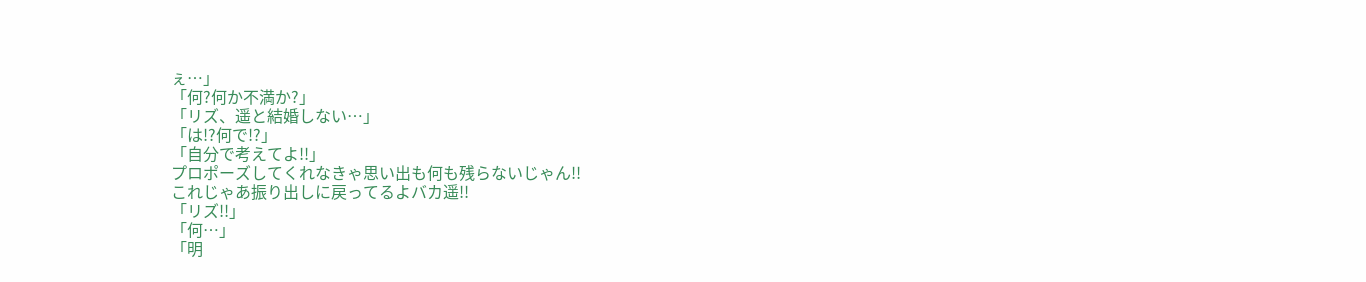ぇ…」
「何?何か不満か?」
「リズ、遥と結婚しない…」
「は!?何で!?」
「自分で考えてよ!!」
プロポーズしてくれなきゃ思い出も何も残らないじゃん!!
これじゃあ振り出しに戻ってるよバカ遥!!
「リズ!!」
「何…」
「明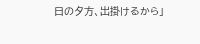日の夕方、出掛けるから」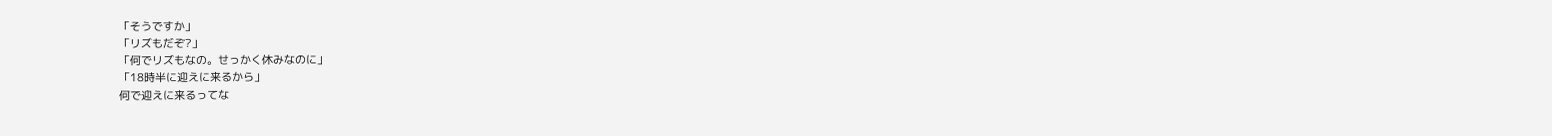「そうですか」
「リズもだぞ?」
「何でリズもなの。せっかく休みなのに」
「18時半に迎えに来るから」
何で迎えに来るってな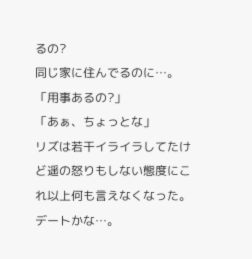るの?
同じ家に住んでるのに…。
「用事あるの?」
「あぁ、ちょっとな」
リズは若干イライラしてたけど遥の怒りもしない態度にこれ以上何も言えなくなった。
デートかな…。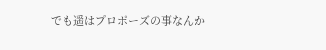でも遥はプロポーズの事なんか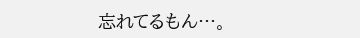忘れてるもん…。